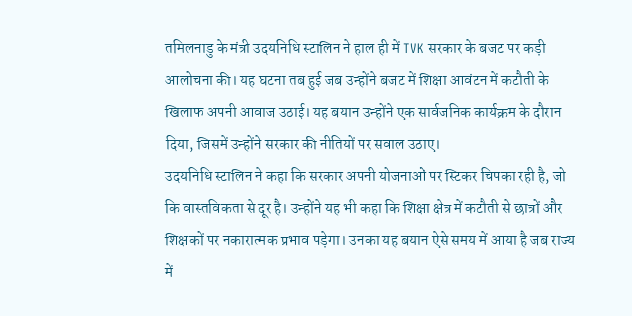तमिलनाडु के मंत्री उदयनिधि स्टालिन ने हाल ही में TVK सरकार के बजट पर कड़ी आलोचना की। यह घटना तब हुई जब उन्होंने बजट में शिक्षा आवंटन में कटौती के खिलाफ अपनी आवाज उठाई। यह बयान उन्होंने एक सार्वजनिक कार्यक्रम के दौरान दिया, जिसमें उन्होंने सरकार की नीतियों पर सवाल उठाए।
उदयनिधि स्टालिन ने कहा कि सरकार अपनी योजनाओं पर स्टिकर चिपका रही है, जो कि वास्तविकता से दूर है। उन्होंने यह भी कहा कि शिक्षा क्षेत्र में कटौती से छात्रों और शिक्षकों पर नकारात्मक प्रभाव पड़ेगा। उनका यह बयान ऐसे समय में आया है जब राज्य में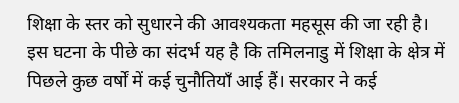शिक्षा के स्तर को सुधारने की आवश्यकता महसूस की जा रही है।
इस घटना के पीछे का संदर्भ यह है कि तमिलनाडु में शिक्षा के क्षेत्र में पिछले कुछ वर्षों में कई चुनौतियाँ आई हैं। सरकार ने कई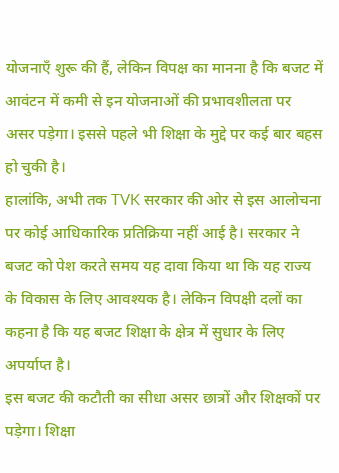योजनाएँ शुरू की हैं, लेकिन विपक्ष का मानना है कि बजट में आवंटन में कमी से इन योजनाओं की प्रभावशीलता पर असर पड़ेगा। इससे पहले भी शिक्षा के मुद्दे पर कई बार बहस हो चुकी है।
हालांकि, अभी तक TVK सरकार की ओर से इस आलोचना पर कोई आधिकारिक प्रतिक्रिया नहीं आई है। सरकार ने बजट को पेश करते समय यह दावा किया था कि यह राज्य के विकास के लिए आवश्यक है। लेकिन विपक्षी दलों का कहना है कि यह बजट शिक्षा के क्षेत्र में सुधार के लिए अपर्याप्त है।
इस बजट की कटौती का सीधा असर छात्रों और शिक्षकों पर पड़ेगा। शिक्षा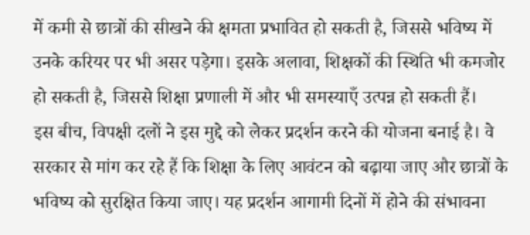में कमी से छात्रों की सीखने की क्षमता प्रभावित हो सकती है, जिससे भविष्य में उनके करियर पर भी असर पड़ेगा। इसके अलावा, शिक्षकों की स्थिति भी कमजोर हो सकती है, जिससे शिक्षा प्रणाली में और भी समस्याएँ उत्पन्न हो सकती हैं।
इस बीच, विपक्षी दलों ने इस मुद्दे को लेकर प्रदर्शन करने की योजना बनाई है। वे सरकार से मांग कर रहे हैं कि शिक्षा के लिए आवंटन को बढ़ाया जाए और छात्रों के भविष्य को सुरक्षित किया जाए। यह प्रदर्शन आगामी दिनों में होने की संभावना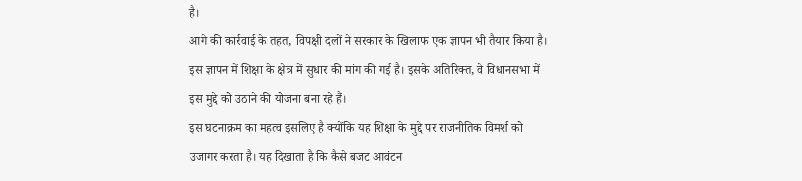है।
आगे की कार्रवाई के तहत, विपक्षी दलों ने सरकार के खिलाफ एक ज्ञापन भी तैयार किया है। इस ज्ञापन में शिक्षा के क्षेत्र में सुधार की मांग की गई है। इसके अतिरिक्त, वे विधानसभा में इस मुद्दे को उठाने की योजना बना रहे हैं।
इस घटनाक्रम का महत्व इसलिए है क्योंकि यह शिक्षा के मुद्दे पर राजनीतिक विमर्श को उजागर करता है। यह दिखाता है कि कैसे बजट आवंटन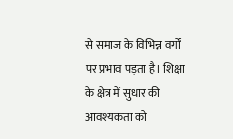से समाज के विभिन्न वर्गों पर प्रभाव पड़ता है। शिक्षा के क्षेत्र में सुधार की आवश्यकता को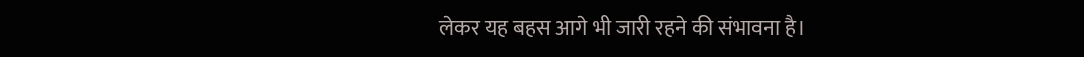लेकर यह बहस आगे भी जारी रहने की संभावना है।